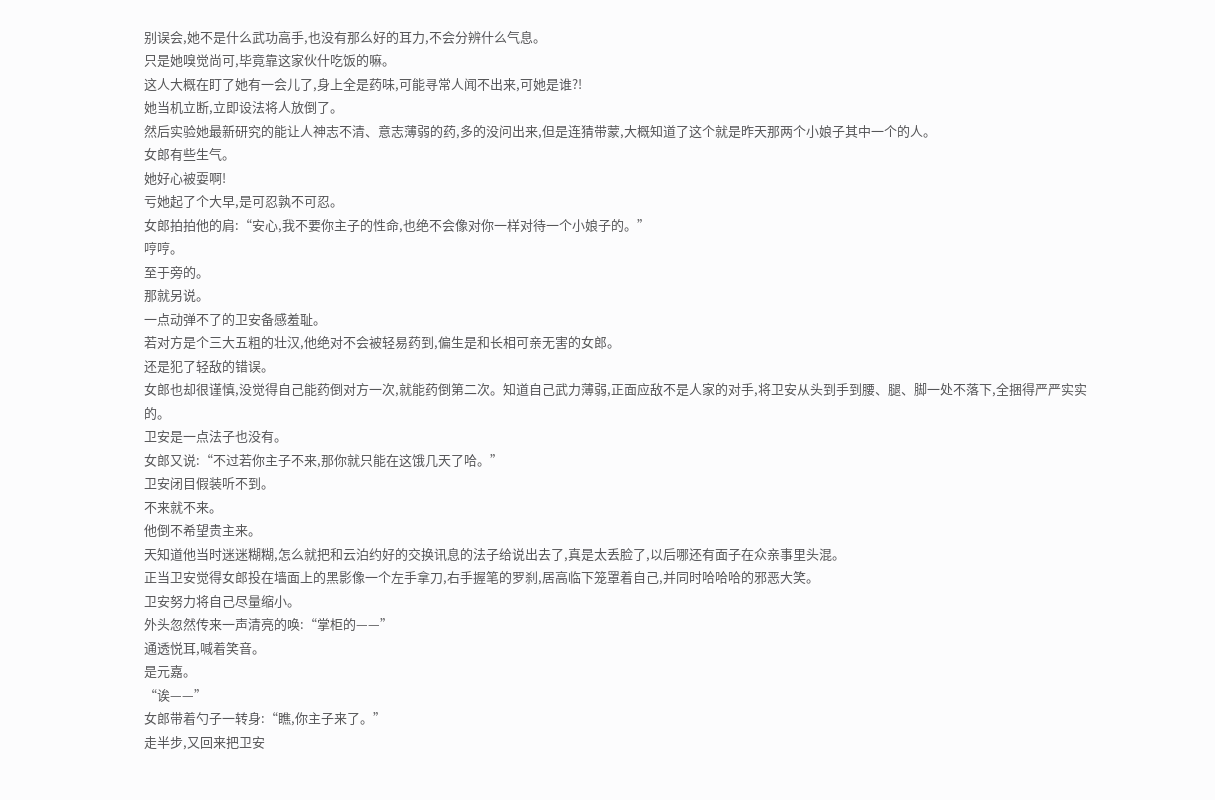别误会,她不是什么武功高手,也没有那么好的耳力,不会分辨什么气息。
只是她嗅觉尚可,毕竟靠这家伙什吃饭的嘛。
这人大概在盯了她有一会儿了,身上全是药味,可能寻常人闻不出来,可她是谁?!
她当机立断,立即设法将人放倒了。
然后实验她最新研究的能让人神志不清、意志薄弱的药,多的没问出来,但是连猜带蒙,大概知道了这个就是昨天那两个小娘子其中一个的人。
女郎有些生气。
她好心被耍啊!
亏她起了个大早,是可忍孰不可忍。
女郎拍拍他的肩:“安心,我不要你主子的性命,也绝不会像对你一样对待一个小娘子的。”
哼哼。
至于旁的。
那就另说。
一点动弹不了的卫安备感羞耻。
若对方是个三大五粗的壮汉,他绝对不会被轻易药到,偏生是和长相可亲无害的女郎。
还是犯了轻敌的错误。
女郎也却很谨慎,没觉得自己能药倒对方一次,就能药倒第二次。知道自己武力薄弱,正面应敌不是人家的对手,将卫安从头到手到腰、腿、脚一处不落下,全捆得严严实实的。
卫安是一点法子也没有。
女郎又说:“不过若你主子不来,那你就只能在这饿几天了哈。”
卫安闭目假装听不到。
不来就不来。
他倒不希望贵主来。
天知道他当时迷迷糊糊,怎么就把和云泊约好的交换讯息的法子给说出去了,真是太丢脸了,以后哪还有面子在众亲事里头混。
正当卫安觉得女郎投在墙面上的黑影像一个左手拿刀,右手握笔的罗刹,居高临下笼罩着自己,并同时哈哈哈的邪恶大笑。
卫安努力将自己尽量缩小。
外头忽然传来一声清亮的唤:“掌柜的——”
通透悦耳,喊着笑音。
是元嘉。
“诶——”
女郎带着勺子一转身:“瞧,你主子来了。”
走半步,又回来把卫安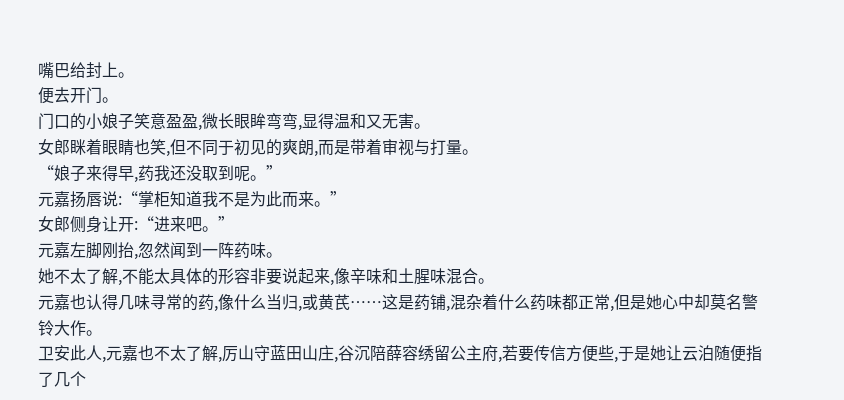嘴巴给封上。
便去开门。
门口的小娘子笑意盈盈,微长眼眸弯弯,显得温和又无害。
女郎眯着眼睛也笑,但不同于初见的爽朗,而是带着审视与打量。
“娘子来得早,药我还没取到呢。”
元嘉扬唇说:“掌柜知道我不是为此而来。”
女郎侧身让开:“进来吧。”
元嘉左脚刚抬,忽然闻到一阵药味。
她不太了解,不能太具体的形容非要说起来,像辛味和土腥味混合。
元嘉也认得几味寻常的药,像什么当归,或黄芪……这是药铺,混杂着什么药味都正常,但是她心中却莫名警铃大作。
卫安此人,元嘉也不太了解,厉山守蓝田山庄,谷沉陪薛容绣留公主府,若要传信方便些,于是她让云泊随便指了几个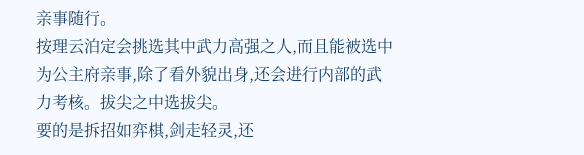亲事随行。
按理云泊定会挑选其中武力高强之人,而且能被选中为公主府亲事,除了看外貌出身,还会进行内部的武力考核。拔尖之中选拔尖。
要的是拆招如弈棋,剑走轻灵,还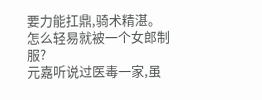要力能扛鼎,骑术精湛。
怎么轻易就被一个女郎制服?
元嘉听说过医毒一家,虽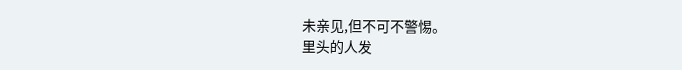未亲见,但不可不警惕。
里头的人发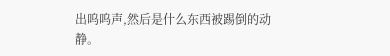出呜呜声,然后是什么东西被踢倒的动静。